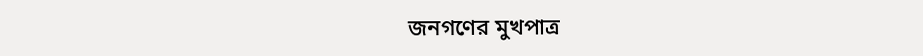জনগণের মুখপাত্র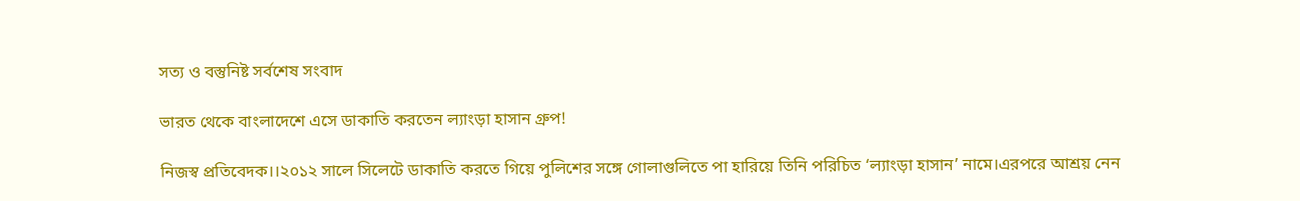সত্য ও বস্তুনিষ্ট সর্বশেষ সংবাদ

ভারত থেকে বাংলাদেশে এসে ডাকাতি করতেন ল্যাংড়া হাসান গ্রুপ!

নিজস্ব প্রতিবেদক।।২০১২ সালে সিলেটে ডাকাতি করতে গিয়ে পুলিশের সঙ্গে গোলাগুলিতে পা হারিয়ে তিনি পরিচিত ‘ল্যাংড়া হাসান’ নামে।এরপরে আশ্রয় নেন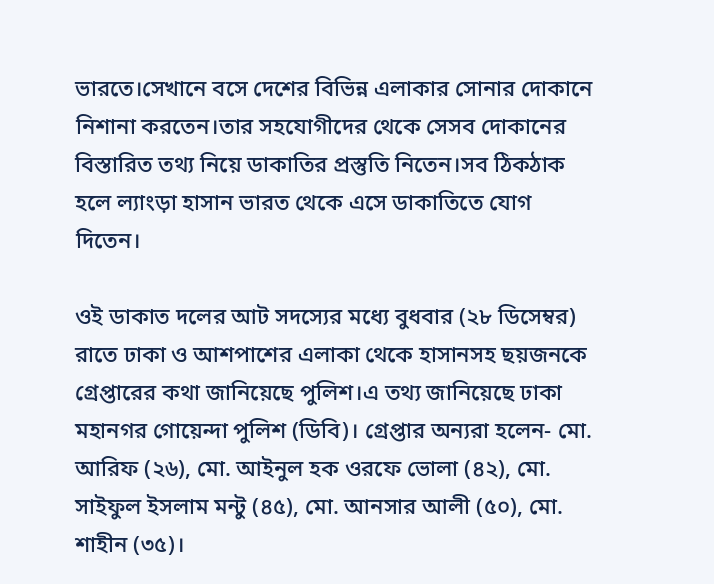ভারতে।সেখানে বসে দেশের বিভিন্ন এলাকার সোনার দোকানে নিশানা করতেন।তার সহযোগীদের থেকে সেসব দোকানের বিস্তারিত তথ্য নিয়ে ডাকাতির প্রস্তুতি নিতেন।সব ঠিকঠাক হলে ল্যাংড়া হাসান ভারত থেকে এসে ডাকাতিতে যোগ দিতেন।

ওই ডাকাত দলের আট সদস্যের মধ্যে বুধবার (২৮ ডিসেম্বর) রাতে ঢাকা ও আশপাশের এলাকা থেকে হাসানসহ ছয়জনকে গ্রেপ্তারের কথা জানিয়েছে পুলিশ।এ তথ্য জানিয়েছে ঢাকা মহানগর গোয়েন্দা পুলিশ (ডিবি)। গ্রেপ্তার অন্যরা হলেন- মো. আরিফ (২৬), মো. আইনুল হক ওরফে ভোলা (৪২), মো. সাইফুল ইসলাম মন্টু (৪৫), মো. আনসার আলী (৫০), মো. শাহীন (৩৫)।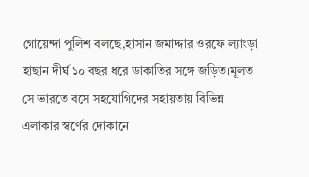গোয়েন্দা পুলিশ বলছে,হাসান জমাদ্দার ওরফে ল্যাংড়া হাছান দীর্ঘ ১০ বছর ধরে ডাকাতির সঙ্গে জড়িত।মূলত সে ভারতে বসে সহযোগিদের সহায়তায় বিভিন্ন এলাকার স্বর্ণের দোকানে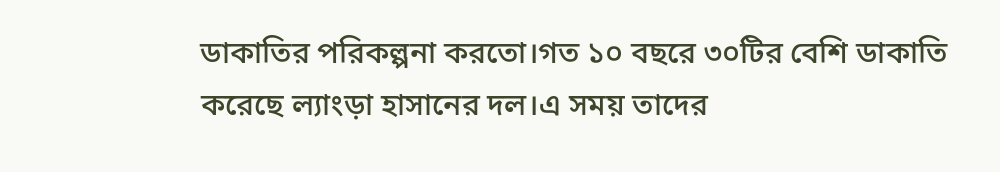ডাকাতির পরিকল্পনা করতো।গত ১০ বছরে ৩০টির বেশি ডাকাতি করেছে ল্যাংড়া হাসানের দল।এ সময় তাদের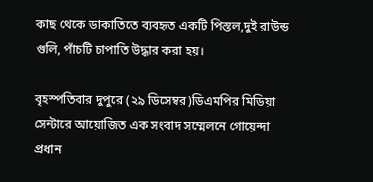কাছ থেকে ডাকাতিতে ব্যবহৃত একটি পিস্তল,দুই রাউন্ড গুলি, পাঁচটি চাপাতি উদ্ধার করা হয়।

বৃহস্পতিবার দুপুরে (২৯ ডিসেম্বর)ডিএমপির মিডিয়া সেন্টারে আয়োজিত এক সংবাদ সম্মেলনে গোয়েন্দা প্রধান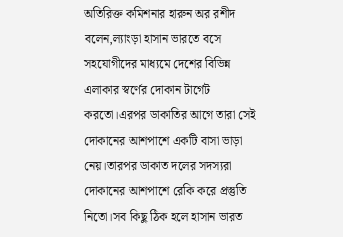অতিরিক্ত কমিশনার হারুন অর রশীদ বলেন,ল্যাংড়া হাসান ভারতে বসে সহযোগীদের মাধ্যমে দেশের বিভিন্ন এলাকার স্বর্ণের দোকান টার্গেট করতো।এরপর ডাকাতির আগে তারা সেই দোকানের আশপাশে একটি বাসা ভাড়া নেয়।তারপর ডাকাত দলের সদস্যরা দোকানের আশপাশে রেকি করে প্রস্তুতি নিতো।সব কিছু ঠিক হলে হাসান ভারত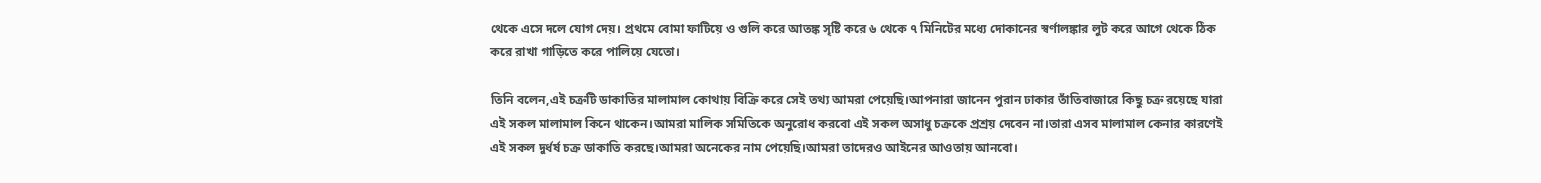থেকে এসে দলে যোগ দেয়। প্রথমে বোমা ফাটিয়ে ও গুলি করে আতঙ্ক সৃষ্টি করে ৬ থেকে ৭ মিনিটের মধ্যে দোকানের স্বর্ণালঙ্কার লুট করে আগে থেকে ঠিক করে রাখা গাড়িতে করে পালিয়ে যেতো।

তিনি বলেন,এই চক্রটি ডাকাতির মালামাল কোথায় বিক্রি করে সেই তথ্য আমরা পেয়েছি।আপনারা জানেন পুরান ঢাকার তাঁতিবাজারে কিছু চক্র রয়েছে যারা এই সকল মালামাল কিনে থাকেন।আমরা মালিক সমিতিকে অনুরোধ করবো এই সকল অসাধু চক্রকে প্রশ্রয় দেবেন না।তারা এসব মালামাল কেনার কারণেই এই সকল দুর্ধর্ষ চক্র ডাকাতি করছে।আমরা অনেকের নাম পেয়েছি।আমরা তাদেরও আইনের আওতায় আনবো।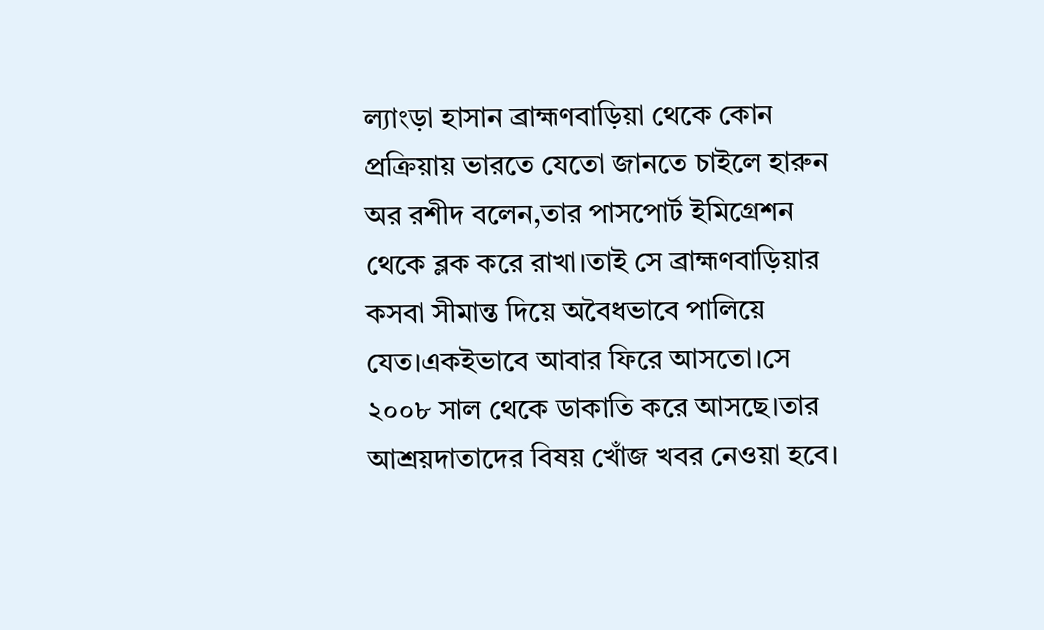ল্যাংড়া হাসান ব্রাহ্মণবাড়িয়া থেকে কোন প্রক্রিয়ায় ভারতে যেতো জানতে চাইলে হারুন অর রশীদ বলেন,তার পাসপোর্ট ইমিগ্রেশন থেকে ব্লক করে রাখা।তাই সে ব্রাহ্মণবাড়িয়ার কসবা সীমান্ত দিয়ে অবৈধভাবে পালিয়ে যেত।একইভাবে আবার ফিরে আসতো।সে ২০০৮ সাল থেকে ডাকাতি করে আসছে।তার আশ্রয়দাতাদের বিষয় খোঁজ খবর নেওয়া হবে।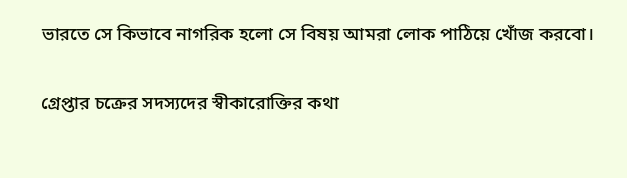ভারতে সে কিভাবে নাগরিক হলো সে বিষয় আমরা লোক পাঠিয়ে খোঁজ করবো।

গ্রেপ্তার চক্রের সদস্যদের স্বীকারোক্তির কথা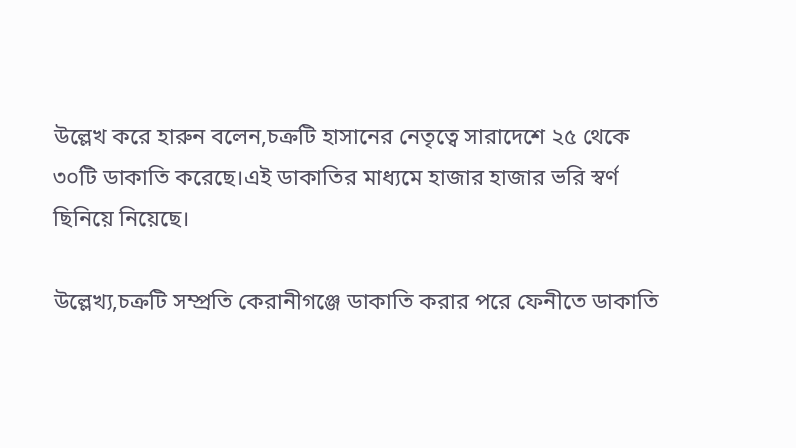উল্লেখ করে হারুন বলেন,চক্রটি হাসানের নেতৃত্বে সারাদেশে ২৫ থেকে ৩০টি ডাকাতি করেছে।এই ডাকাতির মাধ্যমে হাজার হাজার ভরি স্বর্ণ ছিনিয়ে নিয়েছে।

উল্লেখ্য,চক্রটি সম্প্রতি কেরানীগঞ্জে ডাকাতি করার পরে ফেনীতে ডাকাতি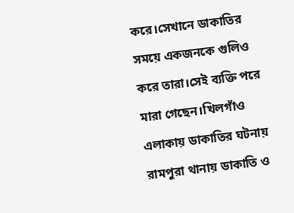করে।সেখানে ডাকাতির সময়ে একজনকে গুলিও করে তারা।সেই ব্যক্তি পরে মারা গেছেন।খিলগাঁও এলাকায় ডাকাতির ঘটনায় রামপুরা থানায় ডাকাতি ও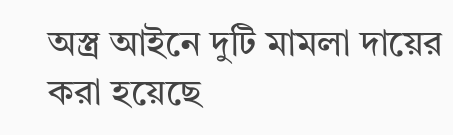অস্ত্র আইনে দুটি মামলা দায়ের করা হয়েছে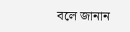বলে জানান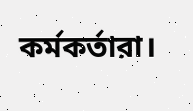কর্মকর্তারা।